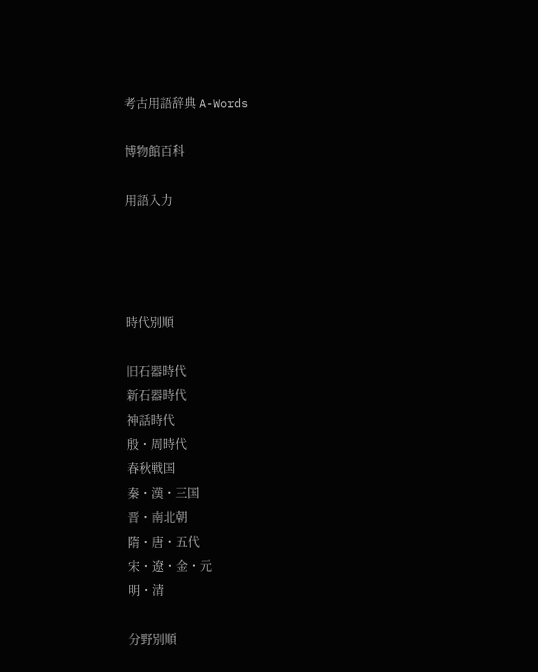考古用語辞典 A-Words

博物館百科

用語入力




時代別順

旧石器時代
新石器時代
神話時代
殷・周時代
春秋戦国
秦・漢・三国
晋・南北朝
隋・唐・五代
宋・遼・金・元
明・清

分野別順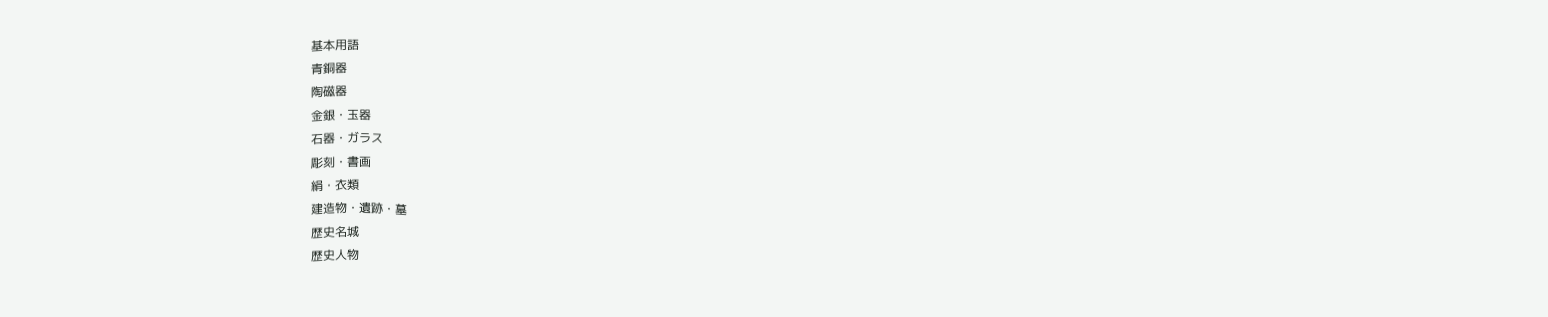基本用語
青銅器
陶磁器
金銀・玉器
石器・ガラス
彫刻・書画
絹・衣類
建造物・遺跡・墓
歴史名城
歴史人物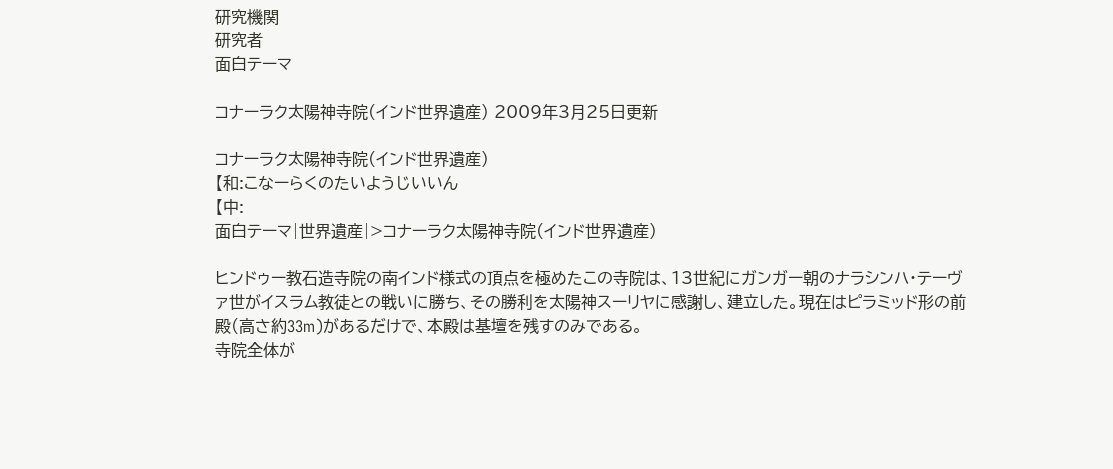研究機関
研究者
面白テーマ

コナーラク太陽神寺院(インド世界遺産) 2009年3月25日更新

コナーラク太陽神寺院(インド世界遺産)
【和:こなーらくのたいようじいいん
【中:
面白テーマ|世界遺産|>コナーラク太陽神寺院(インド世界遺産)

ヒンドゥー教石造寺院の南インド様式の頂点を極めたこの寺院は、13世紀にガンガー朝のナラシンハ・テーヴァ世がイスラム教徒との戦いに勝ち、その勝利を太陽神スーリヤに感謝し、建立した。現在はピラミッド形の前殿(高さ約33m)があるだけで、本殿は基壇を残すのみである。
寺院全体が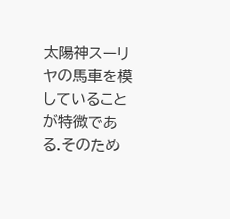太陽神スーリヤの馬車を模していることが特微である.そのため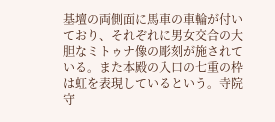基壇の両側面に馬車の車輪が付いており、それぞれに男女交合の大胆なミトゥナ像の彫刻が施されている。また本殿の入口の七重の枠は虹を表現しているという。寺院守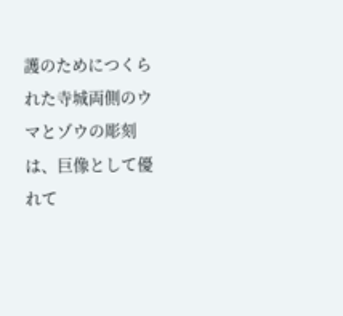護のためにつくられた寺城両側のウマとゾウの彫刻は、巨像として優れて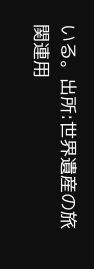いる。出所:世界遺産の旅
関連用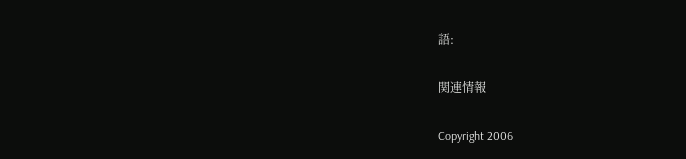語:

関連情報

Copyright 2006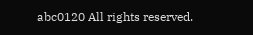abc0120 All rights reserved.